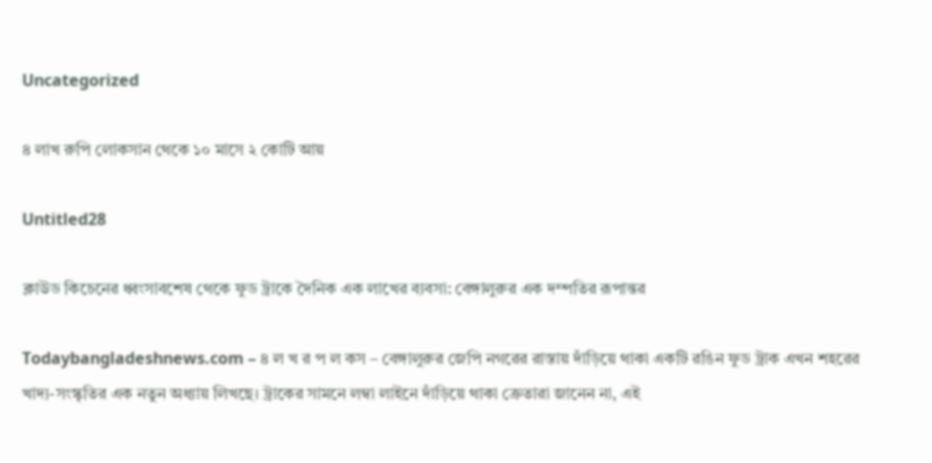Uncategorized

৪ লাখ রুপি লোকসান থেকে ১০ মাসে ২ কোটি আয়

Untitled28

ক্লাউড কিচেনের ধ্বংসাবশেষ থেকে ফুড ট্রাকে দৈনিক এক লাখের ব্যবসা: বেঙ্গালুরুর এক দম্পতির রূপান্তর

Todaybangladeshnews.com – ৪ ল খ র প ল কস – বেঙ্গালুরুর জেপি নগরের রাস্তায় দাঁড়িয়ে থাকা একটি রঙিন ফুড ট্রাক এখন শহরের খাদ্য-সংস্কৃতির এক নতুন অধ্যায় লিখছে। ট্রাকের সামনে লম্বা লাইনে দাঁড়িয়ে থাকা ক্রেতারা জানেন না, এই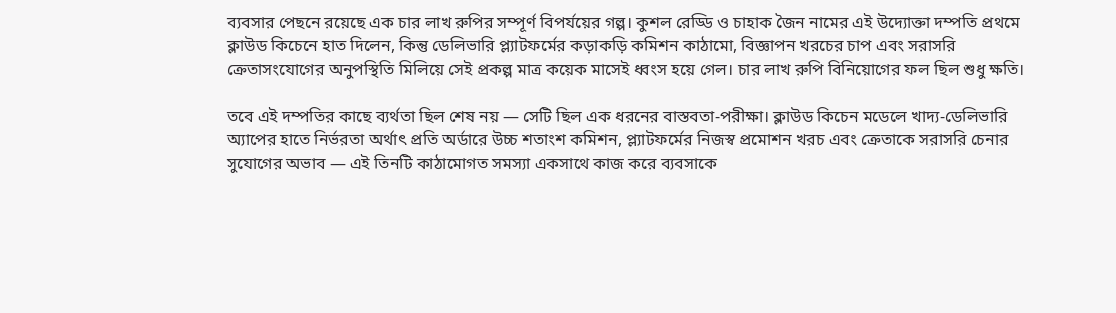ব্যবসার পেছনে রয়েছে এক চার লাখ রুপির সম্পূর্ণ বিপর্যয়ের গল্প। কুশল রেড্ডি ও চাহাক জৈন নামের এই উদ্যোক্তা দম্পতি প্রথমে ক্লাউড কিচেনে হাত দিলেন, কিন্তু ডেলিভারি প্ল্যাটফর্মের কড়াকড়ি কমিশন কাঠামো, বিজ্ঞাপন খরচের চাপ এবং সরাসরি ক্রেতাসংযোগের অনুপস্থিতি মিলিয়ে সেই প্রকল্প মাত্র কয়েক মাসেই ধ্বংস হয়ে গেল। চার লাখ রুপি বিনিয়োগের ফল ছিল শুধু ক্ষতি।

তবে এই দম্পতির কাছে ব্যর্থতা ছিল শেষ নয় — সেটি ছিল এক ধরনের বাস্তবতা-পরীক্ষা। ক্লাউড কিচেন মডেলে খাদ্য-ডেলিভারি অ্যাপের হাতে নির্ভরতা অর্থাৎ প্রতি অর্ডারে উচ্চ শতাংশ কমিশন, প্ল্যাটফর্মের নিজস্ব প্রমোশন খরচ এবং ক্রেতাকে সরাসরি চেনার সুযোগের অভাব — এই তিনটি কাঠামোগত সমস্যা একসাথে কাজ করে ব্যবসাকে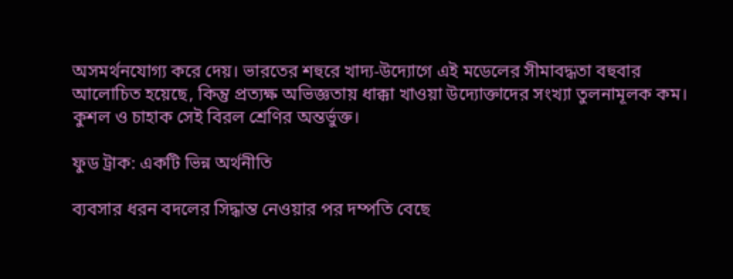অসমর্থনযোগ্য করে দেয়। ভারতের শহুরে খাদ্য-উদ্যোগে এই মডেলের সীমাবদ্ধতা বহুবার আলোচিত হয়েছে, কিন্তু প্রত্যক্ষ অভিজ্ঞতায় ধাক্কা খাওয়া উদ্যোক্তাদের সংখ্যা তুলনামূলক কম। কুশল ও চাহাক সেই বিরল শ্রেণির অন্তর্ভুক্ত।

ফুড ট্রাক: একটি ভিন্ন অর্থনীতি

ব্যবসার ধরন বদলের সিদ্ধান্ত নেওয়ার পর দম্পতি বেছে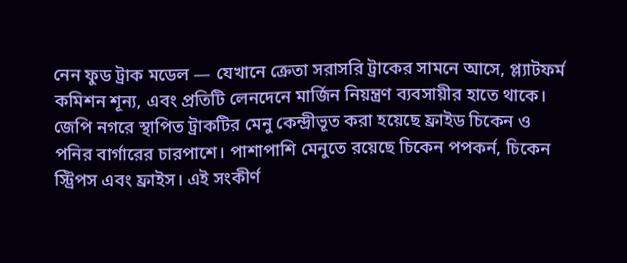নেন ফুড ট্রাক মডেল — যেখানে ক্রেতা সরাসরি ট্রাকের সামনে আসে, প্ল্যাটফর্ম কমিশন শূন্য, এবং প্রতিটি লেনদেনে মার্জিন নিয়ন্ত্রণ ব্যবসায়ীর হাতে থাকে। জেপি নগরে স্থাপিত ট্রাকটির মেনু কেন্দ্রীভূত করা হয়েছে ফ্রাইড চিকেন ও পনির বার্গারের চারপাশে। পাশাপাশি মেনুতে রয়েছে চিকেন পপকর্ন, চিকেন স্ট্রিপস এবং ফ্রাইস। এই সংকীর্ণ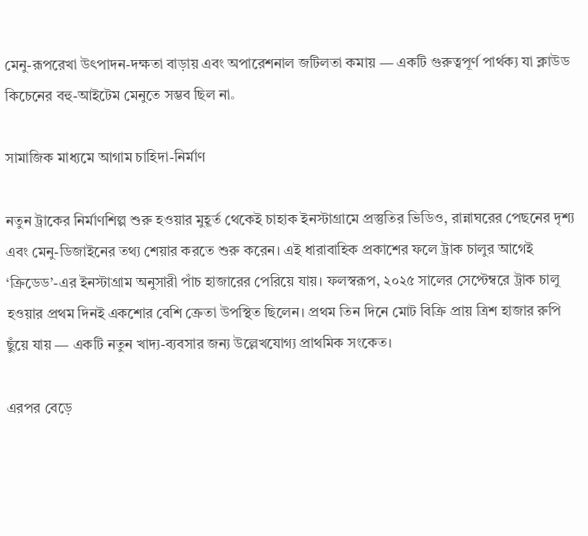মেনু-রূপরেখা উৎপাদন-দক্ষতা বাড়ায় এবং অপারেশনাল জটিলতা কমায় — একটি গুরুত্বপূর্ণ পার্থক্য যা ক্লাউড কিচেনের বহু-আইটেম মেনুতে সম্ভব ছিল না。

সামাজিক মাধ্যমে আগাম চাহিদা-নির্মাণ

নতুন ট্রাকের নির্মাণশিল্প শুরু হওয়ার মুহূর্ত থেকেই চাহাক ইনস্টাগ্রামে প্রস্তুতির ভিডিও, রান্নাঘরের পেছনের দৃশ্য এবং মেনু-ডিজাইনের তথ্য শেয়ার করতে শুরু করেন। এই ধারাবাহিক প্রকাশের ফলে ট্রাক চালুর আগেই ‘ক্রিডেড’-এর ইনস্টাগ্রাম অনুসারী পাঁচ হাজারের পেরিয়ে যায়। ফলস্বরূপ, ২০২৫ সালের সেপ্টেম্বরে ট্রাক চালু হওয়ার প্রথম দিনই একশোর বেশি ক্রেতা উপস্থিত ছিলেন। প্রথম তিন দিনে মোট বিক্রি প্রায় ত্রিশ হাজার রুপি ছুঁয়ে যায় — একটি নতুন খাদ্য-ব্যবসার জন্য উল্লেখযোগ্য প্রাথমিক সংকেত।

এরপর বেড়ে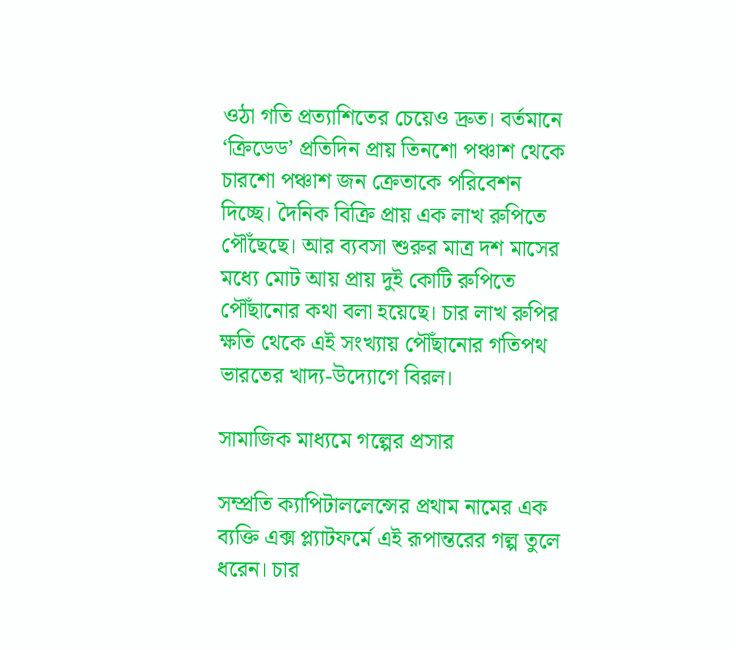ওঠা গতি প্রত্যাশিতের চেয়েও দ্রুত। বর্তমানে ‘ক্রিডেড’ প্রতিদিন প্রায় তিনশো পঞ্চাশ থেকে চারশো পঞ্চাশ জন ক্রেতাকে পরিবেশন দিচ্ছে। দৈনিক বিক্রি প্রায় এক লাখ রুপিতে পৌঁছেছে। আর ব্যবসা শুরুর মাত্র দশ মাসের মধ্যে মোট আয় প্রায় দুই কোটি রুপিতে পৌঁছানোর কথা বলা হয়েছে। চার লাখ রুপির ক্ষতি থেকে এই সংখ্যায় পৌঁছানোর গতিপথ ভারতের খাদ্য-উদ্যোগে বিরল।

সামাজিক মাধ্যমে গল্পের প্রসার

সম্প্রতি ক্যাপিটাললেন্সের প্রথাম নামের এক ব্যক্তি এক্স প্ল্যাটফর্মে এই রূপান্তরের গল্প তুলে ধরেন। চার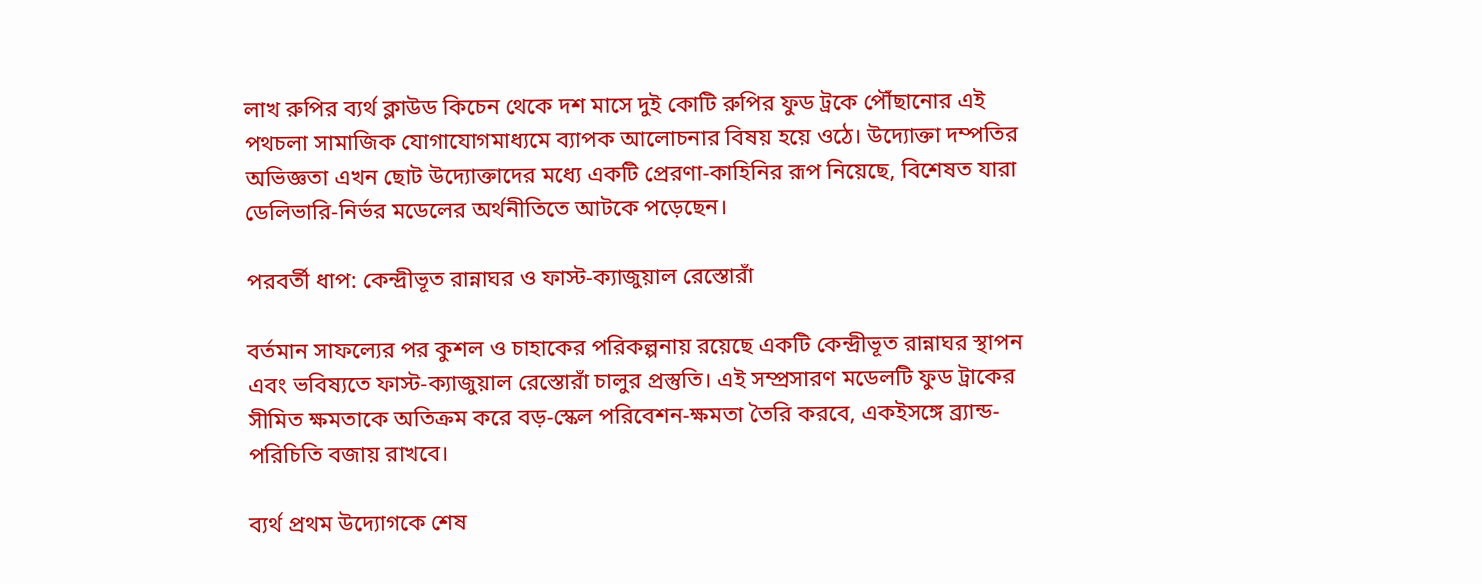লাখ রুপির ব্যর্থ ক্লাউড কিচেন থেকে দশ মাসে দুই কোটি রুপির ফুড ট্রকে পৌঁছানোর এই পথচলা সামাজিক যোগাযোগমাধ্যমে ব্যাপক আলোচনার বিষয় হয়ে ওঠে। উদ্যোক্তা দম্পতির অভিজ্ঞতা এখন ছোট উদ্যোক্তাদের মধ্যে একটি প্রেরণা-কাহিনির রূপ নিয়েছে, বিশেষত যারা ডেলিভারি-নির্ভর মডেলের অর্থনীতিতে আটকে পড়েছেন।

পরবর্তী ধাপ: কেন্দ্রীভূত রান্নাঘর ও ফাস্ট-ক্যাজুয়াল রেস্তোরাঁ

বর্তমান সাফল্যের পর কুশল ও চাহাকের পরিকল্পনায় রয়েছে একটি কেন্দ্রীভূত রান্নাঘর স্থাপন এবং ভবিষ্যতে ফাস্ট-ক্যাজুয়াল রেস্তোরাঁ চালুর প্রস্তুতি। এই সম্প্রসারণ মডেলটি ফুড ট্রাকের সীমিত ক্ষমতাকে অতিক্রম করে বড়-স্কেল পরিবেশন-ক্ষমতা তৈরি করবে, একইসঙ্গে ব্র্যান্ড-পরিচিতি বজায় রাখবে।

ব্যর্থ প্রথম উদ্যোগকে শেষ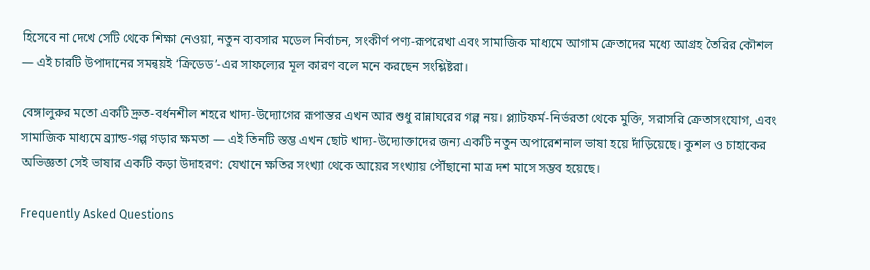হিসেবে না দেখে সেটি থেকে শিক্ষা নেওয়া, নতুন ব্যবসার মডেল নির্বাচন, সংকীর্ণ পণ্য-রূপরেখা এবং সামাজিক মাধ্যমে আগাম ক্রেতাদের মধ্যে আগ্রহ তৈরির কৌশল — এই চারটি উপাদানের সমন্বয়ই ‘ক্রিডেড’-এর সাফল্যের মূল কারণ বলে মনে করছেন সংশ্লিষ্টরা।

বেঙ্গালুরুর মতো একটি দ্রুত-বর্ধনশীল শহরে খাদ্য-উদ্যোগের রূপান্তর এখন আর শুধু রান্নাঘরের গল্প নয়। প্ল্যাটফর্ম-নির্ভরতা থেকে মুক্তি, সরাসরি ক্রেতাসংযোগ, এবং সামাজিক মাধ্যমে ব্র্যান্ড-গল্প গড়ার ক্ষমতা — এই তিনটি স্তম্ভ এখন ছোট খাদ্য-উদ্যোক্তাদের জন্য একটি নতুন অপারেশনাল ভাষা হয়ে দাঁড়িয়েছে। কুশল ও চাহাকের অভিজ্ঞতা সেই ভাষার একটি কড়া উদাহরণ: যেখানে ক্ষতির সংখ্যা থেকে আয়ের সংখ্যায় পৌঁছানো মাত্র দশ মাসে সম্ভব হয়েছে।

Frequently Asked Questions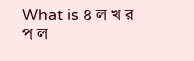What is ৪ ল খ র প ল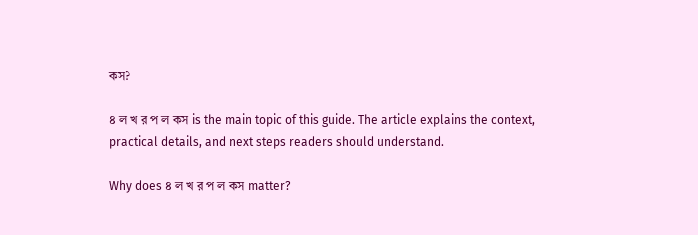কস?

৪ ল খ র প ল কস is the main topic of this guide. The article explains the context, practical details, and next steps readers should understand.

Why does ৪ ল খ র প ল কস matter?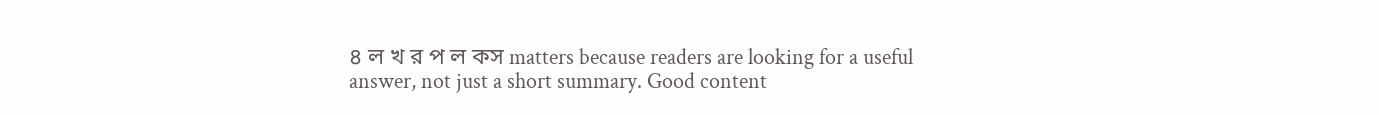৪ ল খ র প ল কস matters because readers are looking for a useful answer, not just a short summary. Good content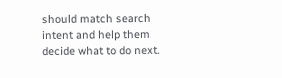should match search intent and help them decide what to do next.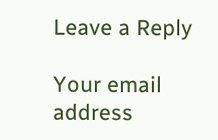Leave a Reply

Your email address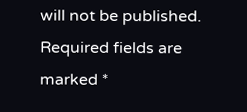will not be published. Required fields are marked *